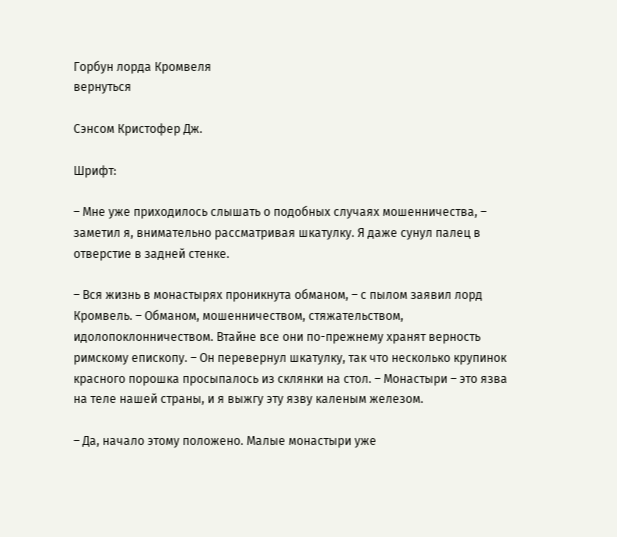Горбун лорда Кромвеля
вернуться

Сэнсом Кристофер Дж.

Шрифт:

– Мне уже приходилось слышать о подобных случаях мошенничества, – заметил я, внимательно рассматривая шкатулку. Я даже сунул палец в отверстие в задней стенке.

– Вся жизнь в монастырях проникнута обманом, – с пылом заявил лорд Кромвель. – Обманом, мошенничеством, стяжательством, идолопоклонничеством. Втайне все они по-прежнему хранят верность римскому епископу. – Он перевернул шкатулку, так что несколько крупинок красного порошка просыпалось из склянки на стол. – Монастыри – это язва на теле нашей страны, и я выжгу эту язву каленым железом.

– Да, начало этому положено. Малые монастыри уже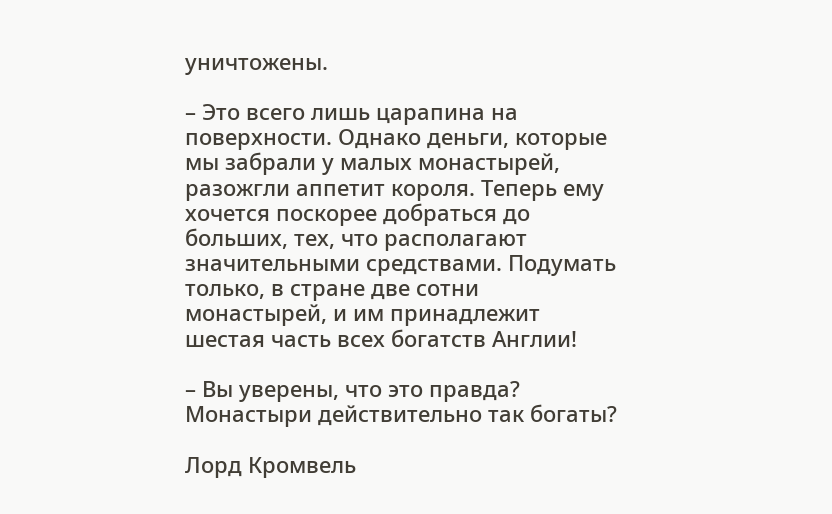уничтожены.

– Это всего лишь царапина на поверхности. Однако деньги, которые мы забрали у малых монастырей, разожгли аппетит короля. Теперь ему хочется поскорее добраться до больших, тех, что располагают значительными средствами. Подумать только, в стране две сотни монастырей, и им принадлежит шестая часть всех богатств Англии!

– Вы уверены, что это правда? Монастыри действительно так богаты?

Лорд Кромвель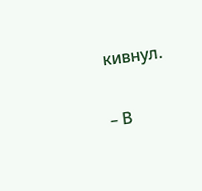кивнул.

– В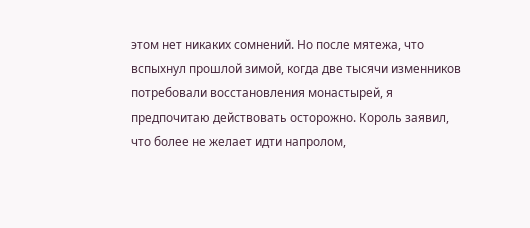этом нет никаких сомнений. Но после мятежа, что вспыхнул прошлой зимой, когда две тысячи изменников потребовали восстановления монастырей, я предпочитаю действовать осторожно. Король заявил, что более не желает идти напролом,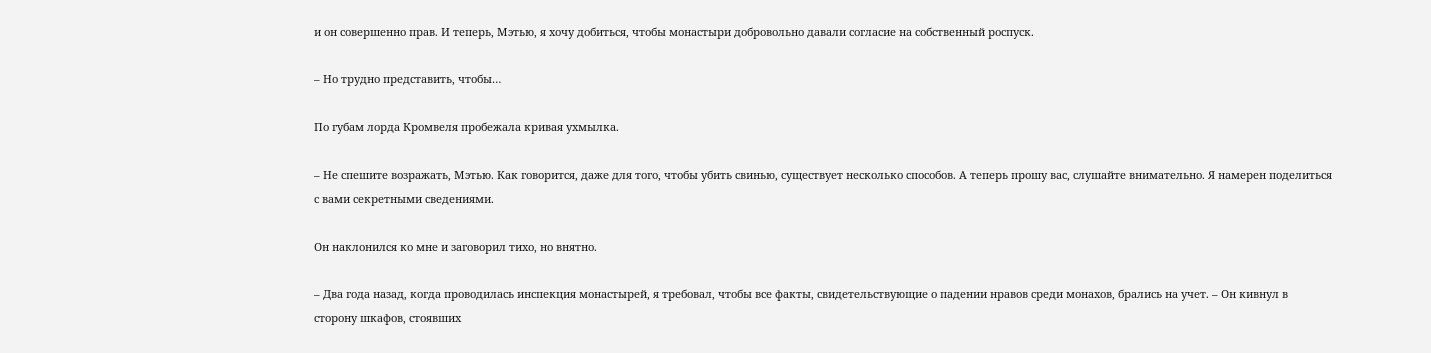и он совершенно прав. И теперь, Мэтью, я хочу добиться, чтобы монастыри добровольно давали согласие на собственный роспуск.

– Но трудно представить, чтобы…

По губам лорда Кромвеля пробежала кривая ухмылка.

– Не спешите возражать, Мэтью. Как говорится, даже для того, чтобы убить свинью, существует несколько способов. А теперь прошу вас, слушайте внимательно. Я намерен поделиться с вами секретными сведениями.

Он наклонился ко мне и заговорил тихо, но внятно.

– Два года назад, когда проводилась инспекция монастырей, я требовал, чтобы все факты, свидетельствующие о падении нравов среди монахов, брались на учет. – Он кивнул в сторону шкафов, стоявших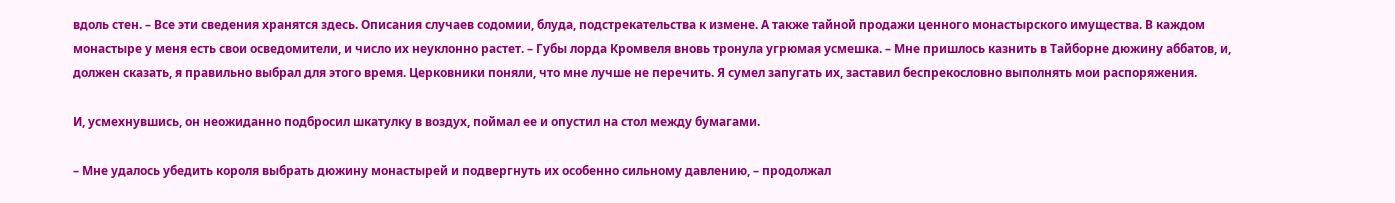вдоль стен. – Все эти сведения хранятся здесь. Описания случаев содомии, блуда, подстрекательства к измене. А также тайной продажи ценного монастырского имущества. В каждом монастыре у меня есть свои осведомители, и число их неуклонно растет. – Губы лорда Кромвеля вновь тронула угрюмая усмешка. – Мне пришлось казнить в Тайборне дюжину аббатов, и, должен сказать, я правильно выбрал для этого время. Церковники поняли, что мне лучше не перечить. Я сумел запугать их, заставил беспрекословно выполнять мои распоряжения.

И, усмехнувшись, он неожиданно подбросил шкатулку в воздух, поймал ее и опустил на стол между бумагами.

– Мне удалось убедить короля выбрать дюжину монастырей и подвергнуть их особенно сильному давлению, – продолжал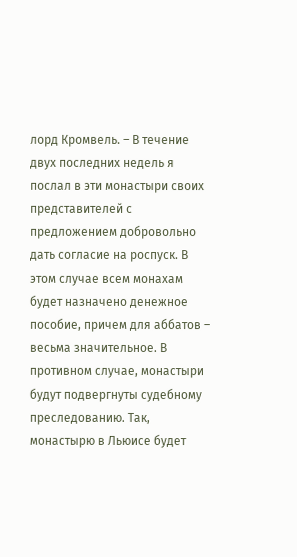лорд Кромвель. – В течение двух последних недель я послал в эти монастыри своих представителей с предложением добровольно дать согласие на роспуск. В этом случае всем монахам будет назначено денежное пособие, причем для аббатов – весьма значительное. В противном случае, монастыри будут подвергнуты судебному преследованию. Так, монастырю в Льюисе будет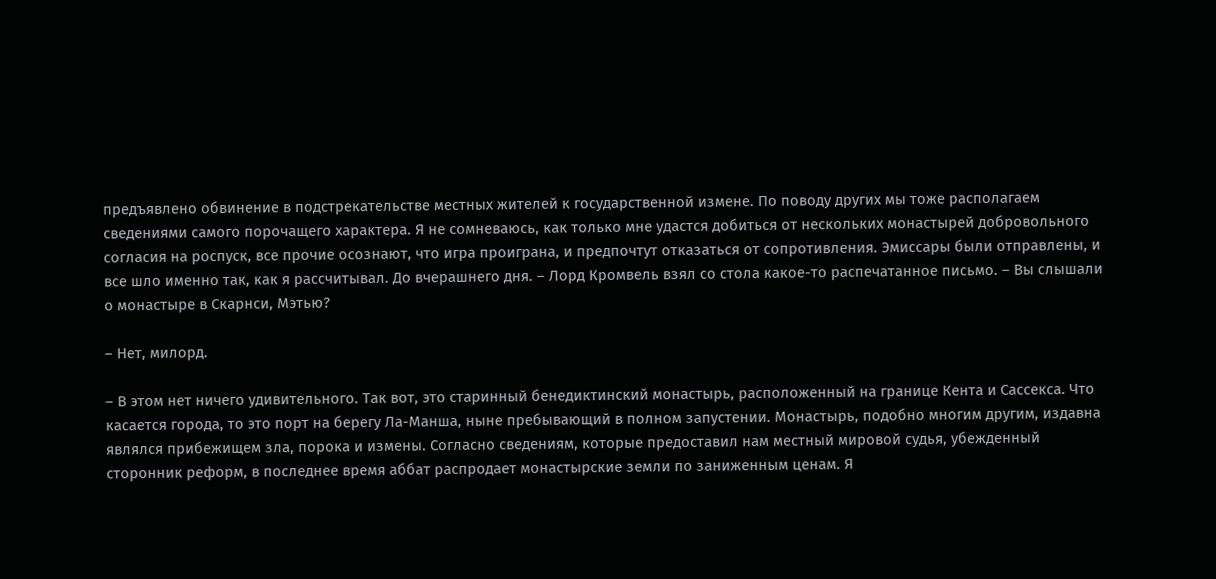предъявлено обвинение в подстрекательстве местных жителей к государственной измене. По поводу других мы тоже располагаем сведениями самого порочащего характера. Я не сомневаюсь, как только мне удастся добиться от нескольких монастырей добровольного согласия на роспуск, все прочие осознают, что игра проиграна, и предпочтут отказаться от сопротивления. Эмиссары были отправлены, и все шло именно так, как я рассчитывал. До вчерашнего дня. – Лорд Кромвель взял со стола какое-то распечатанное письмо. – Вы слышали о монастыре в Скарнси, Мэтью?

– Нет, милорд.

– В этом нет ничего удивительного. Так вот, это старинный бенедиктинский монастырь, расположенный на границе Кента и Сассекса. Что касается города, то это порт на берегу Ла-Манша, ныне пребывающий в полном запустении. Монастырь, подобно многим другим, издавна являлся прибежищем зла, порока и измены. Согласно сведениям, которые предоставил нам местный мировой судья, убежденный сторонник реформ, в последнее время аббат распродает монастырские земли по заниженным ценам. Я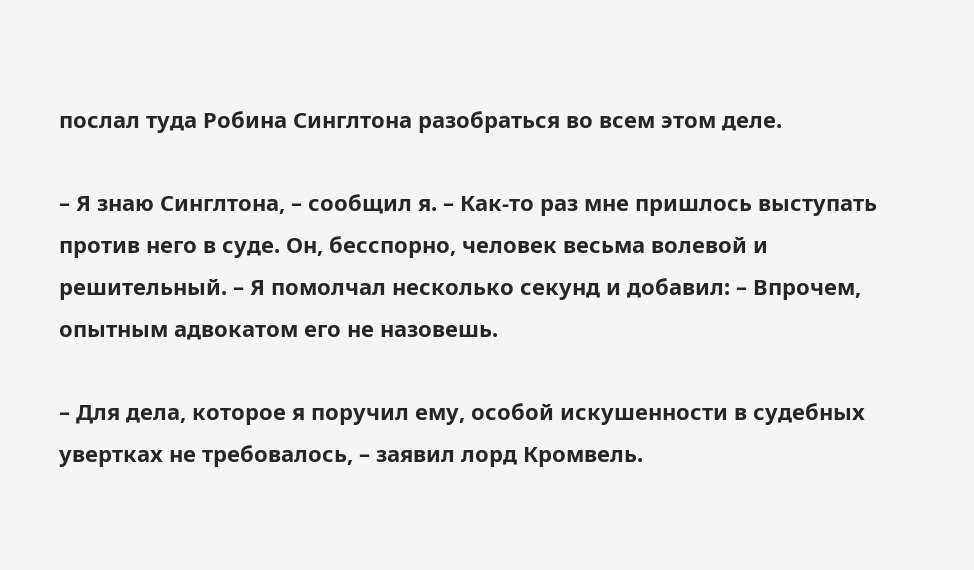послал туда Робина Синглтона разобраться во всем этом деле.

– Я знаю Синглтона, – сообщил я. – Как-то раз мне пришлось выступать против него в суде. Он, бесспорно, человек весьма волевой и решительный. – Я помолчал несколько секунд и добавил: – Впрочем, опытным адвокатом его не назовешь.

– Для дела, которое я поручил ему, особой искушенности в судебных увертках не требовалось, – заявил лорд Кромвель.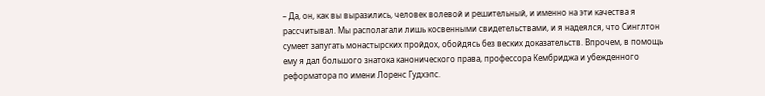– Да, он, как вы выразились, человек волевой и решительный, и именно на эти качества я рассчитывал. Мы располагали лишь косвенными свидетельствами, и я надеялся, что Синглтон сумеет запугать монастырских пройдох, обойдясь без веских доказательств. Впрочем, в помощь ему я дал большого знатока канонического права, профессора Кембриджа и убежденного реформатора по имени Лоренс Гудхэпс.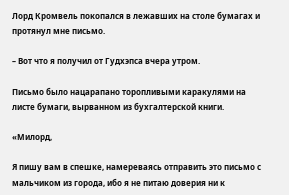Лорд Кромвель покопался в лежавших на столе бумагах и протянул мне письмо.

– Вот что я получил от Гудхэпса вчера утром.

Письмо было нацарапано торопливыми каракулями на листе бумаги, вырванном из бухгалтерской книги.

«Милорд,

Я пишу вам в спешке, намереваясь отправить это письмо с мальчиком из города, ибо я не питаю доверия ни к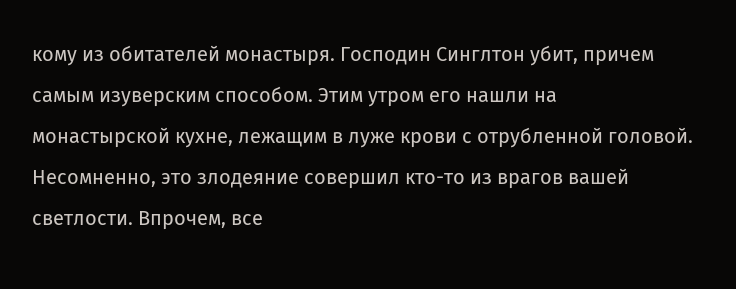кому из обитателей монастыря. Господин Синглтон убит, причем самым изуверским способом. Этим утром его нашли на монастырской кухне, лежащим в луже крови с отрубленной головой. Несомненно, это злодеяние совершил кто-то из врагов вашей светлости. Впрочем, все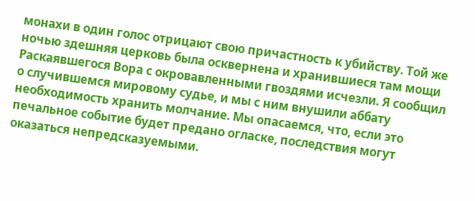монахи в один голос отрицают свою причастность к убийству. Той же ночью здешняя церковь была осквернена и хранившиеся там мощи Раскаявшегося Вора с окровавленными гвоздями исчезли. Я сообщил о случившемся мировому судье, и мы с ним внушили аббату необходимость хранить молчание. Мы опасаемся, что, если это печальное событие будет предано огласке, последствия могут оказаться непредсказуемыми.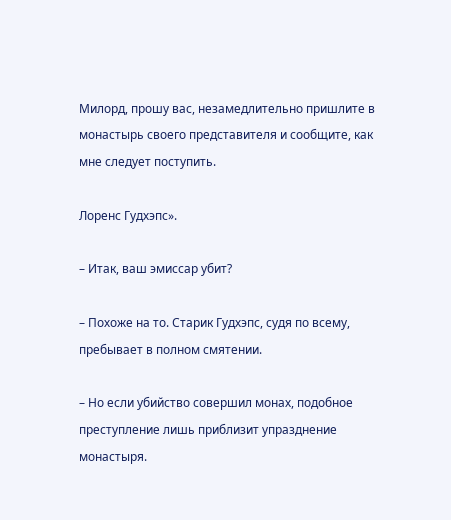Милорд, прошу вас, незамедлительно пришлите в монастырь своего представителя и сообщите, как мне следует поступить.

Лоренс Гудхэпс».

– Итак, ваш эмиссар убит?

– Похоже на то. Старик Гудхэпс, судя по всему, пребывает в полном смятении.

– Но если убийство совершил монах, подобное преступление лишь приблизит упразднение монастыря.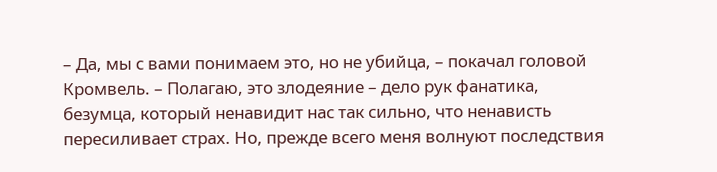– Да, мы с вами понимаем это, но не убийца, – покачал головой Кромвель. – Полагаю, это злодеяние – дело рук фанатика, безумца, который ненавидит нас так сильно, что ненависть пересиливает страх. Но, прежде всего меня волнуют последствия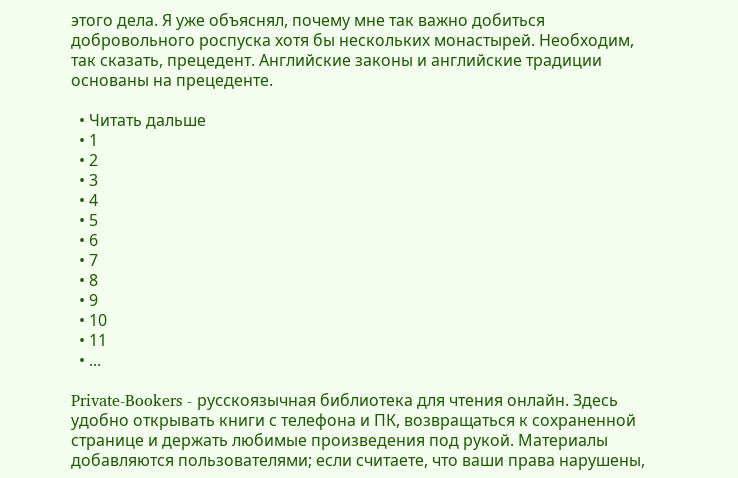этого дела. Я уже объяснял, почему мне так важно добиться добровольного роспуска хотя бы нескольких монастырей. Необходим, так сказать, прецедент. Английские законы и английские традиции основаны на прецеденте.

  • Читать дальше
  • 1
  • 2
  • 3
  • 4
  • 5
  • 6
  • 7
  • 8
  • 9
  • 10
  • 11
  • ...

Private-Bookers - русскоязычная библиотека для чтения онлайн. Здесь удобно открывать книги с телефона и ПК, возвращаться к сохраненной странице и держать любимые произведения под рукой. Материалы добавляются пользователями; если считаете, что ваши права нарушены,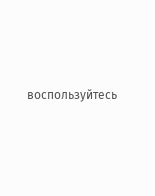воспользуйтесь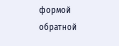формой обратной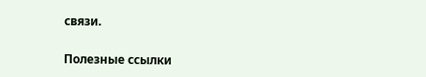связи.

Полезные ссылки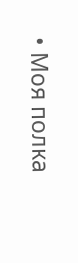• Моя полка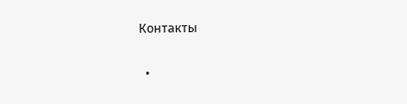Контакты

  •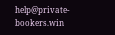help@private-bookers.win